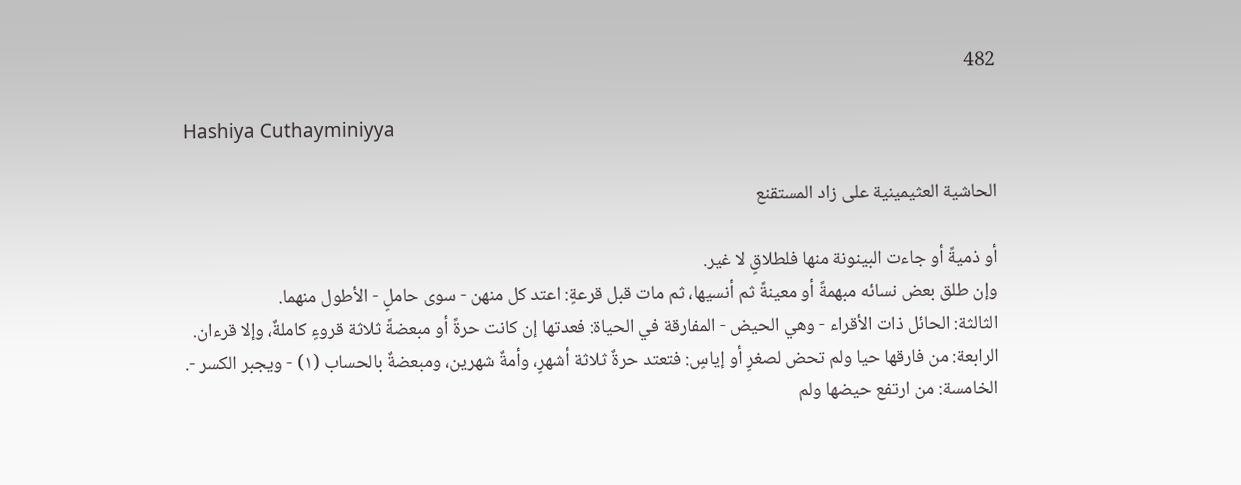482

Hashiya Cuthayminiyya

الحاشية العثيمينية على زاد المستقنع

أو ذميةً أو جاءت البينونة منها فلطلاقٍ لا غير.
وإن طلق بعض نسائه مبهمةً أو معينةً ثم أنسيها، ثم مات قبل قرعةٍ: اعتد كل منهن - سوى حاملٍ - الأطول منهما.
الثالثة: الحائل ذات الأقراء - وهي الحيض - المفارقة في الحياة: فعدتها إن كانت حرةً أو مبعضةً ثلاثة قروءٍ كاملةٌ، وإلا قرءان.
الرابعة: من فارقها حيا ولم تحض لصغرٍ أو إياسٍ: فتعتد حرةٌ ثلاثة أشهرٍ، وأمةٌ شهرين، ومبعضةٌ بالحساب (١) - ويجبر الكسر -.
الخامسة: من ارتفع حيضها ولم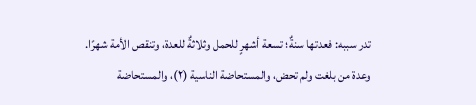تدر سببه: فعدتها سنةٌ؛ تسعة أشهرٍ للحمل وثلاثةٌ للعدة، وتنقص الأمة شهرًا.
وعدة من بلغت ولم تحض، والمستحاضة الناسية (٢)، والمستحاضة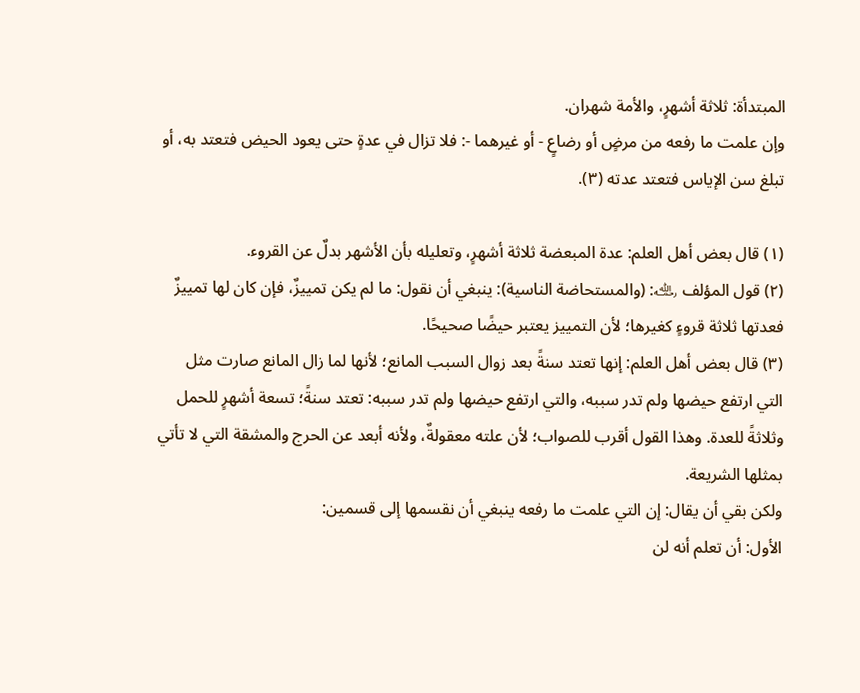المبتدأة: ثلاثة أشهرٍ، والأمة شهران.
وإن علمت ما رفعه من مرضٍ أو رضاعٍ - أو غيرهما -: فلا تزال في عدةٍ حتى يعود الحيض فتعتد به، أو تبلغ سن الإياس فتعتد عدته (٣).

(١) قال بعض أهل العلم: عدة المبعضة ثلاثة أشهرٍ، وتعليله بأن الأشهر بدلٌ عن القروء.
(٢) قول المؤلف ﵀: (والمستحاضة الناسية): ينبغي أن نقول: ما لم يكن تمييزٌ، فإن كان لها تمييزٌ فعدتها ثلاثة قروءٍ كغيرها؛ لأن التمييز يعتبر حيضًا صحيحًا.
(٣) قال بعض أهل العلم: إنها تعتد سنةً بعد زوال السبب المانع؛ لأنها لما زال المانع صارت مثل التي ارتفع حيضها ولم تدر سببه، والتي ارتفع حيضها ولم تدر سببه: تعتد سنةً؛ تسعة أشهرٍ للحمل وثلاثةً للعدة. وهذا القول أقرب للصواب؛ لأن علته معقولةٌ، ولأنه أبعد عن الحرج والمشقة التي لا تأتي بمثلها الشريعة.
ولكن بقي أن يقال: إن التي علمت ما رفعه ينبغي أن نقسمها إلى قسمين:
الأول: أن تعلم أنه لن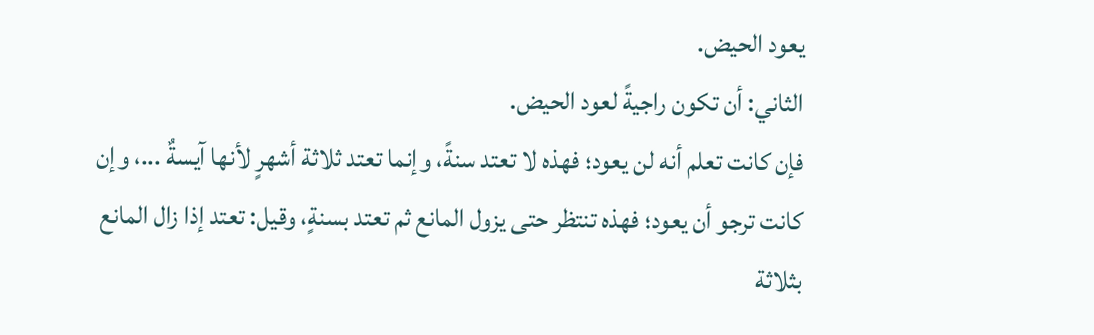يعود الحيض.
الثاني: أن تكون راجيةً لعود الحيض.
فإن كانت تعلم أنه لن يعود؛ فهذه لا تعتد سنةً، وإنما تعتد ثلاثة أشهرٍ لأنها آيسةٌ ...، وإن كانت ترجو أن يعود؛ فهذه تنتظر حتى يزول المانع ثم تعتد بسنةٍ، وقيل: تعتد إذا زال المانع بثلاثة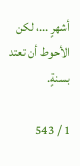أشهرٍ ...، لكن الأحوط أن تعتد بسنةٍ.

1 / 543